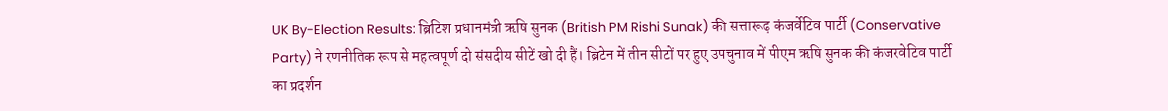UK By-Election Results: ब्रिटिश प्रधानमंत्री ऋषि सुनक (British PM Rishi Sunak) की सत्तारूढ़ कंजर्वेटिव पार्टी (Conservative Party) ने रणनीतिक रूप से महत्वपूर्ण दो संसदीय सीटें खो दी हैं। ब्रिटेन में तीन सीटों पर हुए उपचुनाव में पीएम ऋषि सुनक की कंजरवेटिव पार्टी का प्रदर्शन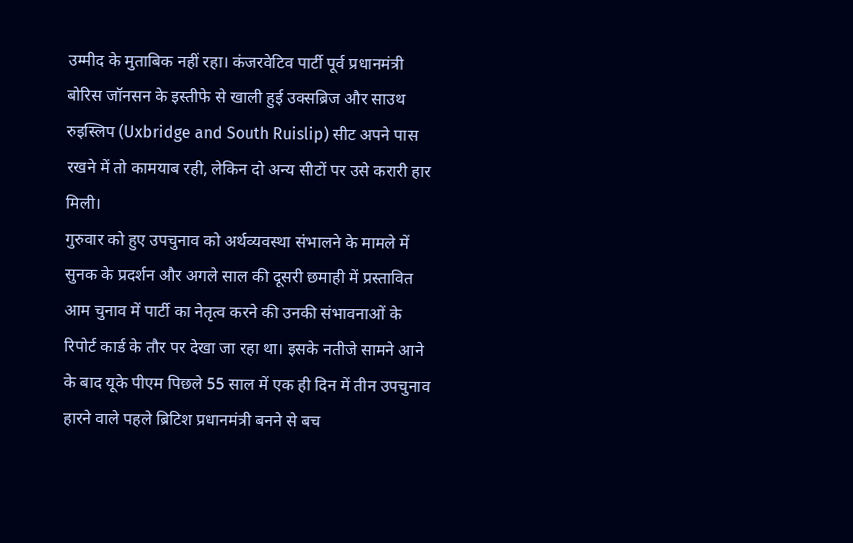उम्मीद के मुताबिक नहीं रहा। कंजरवेटिव पार्टी पूर्व प्रधानमंत्री बोरिस जॉनसन के इस्तीफे से खाली हुई उक्सब्रिज और साउथ रुइस्लिप (Uxbridge and South Ruislip) सीट अपने पास रखने में तो कामयाब रही, लेकिन दो अन्य सीटों पर उसे करारी हार मिली।
गुरुवार को हुए उपचुनाव को अर्थव्यवस्था संभालने के मामले में सुनक के प्रदर्शन और अगले साल की दूसरी छमाही में प्रस्तावित आम चुनाव में पार्टी का नेतृत्व करने की उनकी संभावनाओं के रिपोर्ट कार्ड के तौर पर देखा जा रहा था। इसके नतीजे सामने आने के बाद यूके पीएम पिछले 55 साल में एक ही दिन में तीन उपचुनाव हारने वाले पहले ब्रिटिश प्रधानमंत्री बनने से बच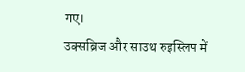गए।
उक्सब्रिज और साउथ रुइस्लिप में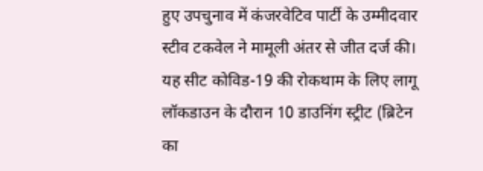हुए उपचुनाव में कंजरवेटिव पार्टी के उम्मीदवार स्टीव टकवेल ने मामूली अंतर से जीत दर्ज की। यह सीट कोविड-19 की रोकथाम के लिए लागू लॉकडाउन के दौरान 10 डाउनिंग स्ट्रीट (ब्रिटेन का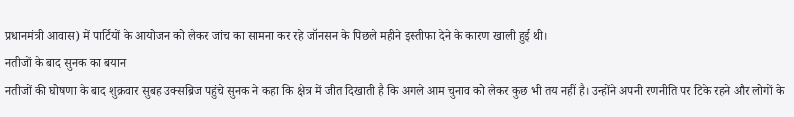प्रधानमंत्री आवास) में पार्टियों के आयोजन को लेकर जांच का सामना कर रहे जॉनसन के पिछले महीने इस्तीफा देने के कारण खाली हुई थी।
नतीजों के बाद सुनक का बयान
नतीजों की घोषणा के बाद शुक्रवार सुबह उक्सब्रिज पहुंचे सुनक ने कहा कि क्षेत्र में जीत दिखाती है कि अगले आम चुनाव को लेकर कुछ भी तय नहीं है। उन्होंने अपनी रणनीति पर टिके रहने और लोगों के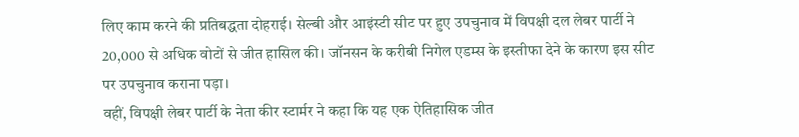लिए काम करने की प्रतिबद्धता दोहराई। सेल्बी और आइंस्टी सीट पर हुए उपचुनाव में विपक्षी दल लेबर पार्टी ने 20,000 से अधिक वोटों से जीत हासिल की। जॉनसन के करीबी निगेल एडम्स के इस्तीफा देने के कारण इस सीट पर उपचुनाव कराना पड़ा।
वहीं, विपक्षी लेबर पार्टी के नेता कीर स्टार्मर ने कहा कि यह एक ऐतिहासिक जीत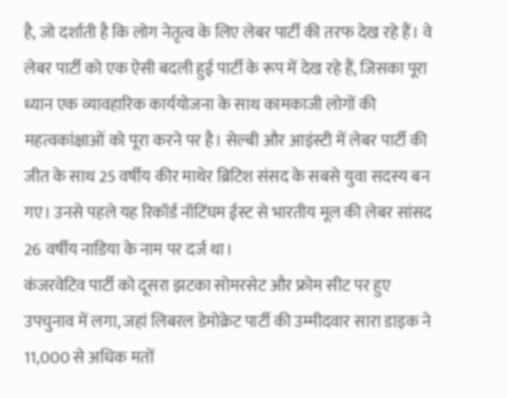है, जो दर्शाती है कि लोग नेतृत्व के लिए लेबर पार्टी की तरफ देख रहे हैं। वे लेबर पार्टी को एक ऐसी बदली हुई पार्टी के रूप में देख रहे हैं, जिसका पूरा ध्यान एक व्यावहारिक कार्ययोजना के साथ कामकाजी लोगों की महत्वकांक्षाओं को पूरा करने पर है। सेल्बी और आइंस्टी में लेबर पार्टी की जीत के साथ 25 वर्षीय कीर माथेर ब्रिटिश संसद के सबसे युवा सदस्य बन गए। उनसे पहले यह रिकॉर्ड नॉटिंघम ईस्ट से भारतीय मूल की लेबर सांसद 26 वर्षीय नाडिया के नाम पर दर्ज था।
कंजरवेटिव पार्टी को दूसरा झटका सोमरसेट और फ्रोम सीट पर हुए उपचुनाव में लगा, जहां लिबरल डेमोक्रेट पार्टी की उम्मीदवार सारा डाइक ने 11,000 से अधिक मतों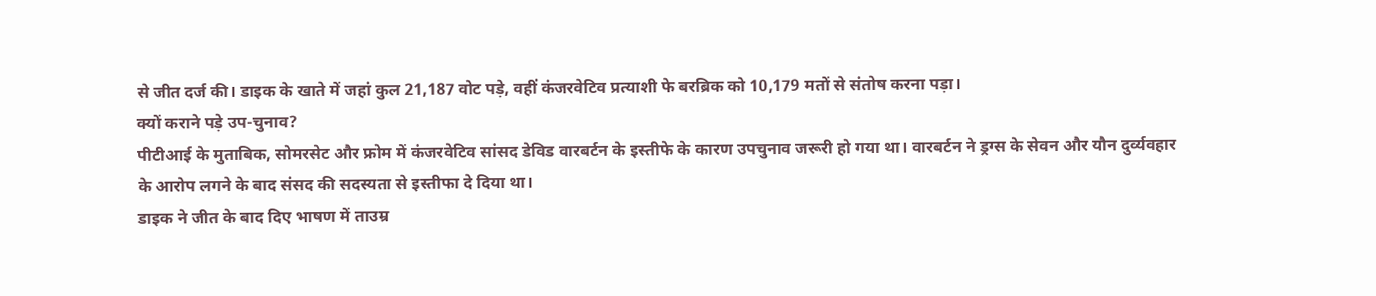से जीत दर्ज की। डाइक के खाते में जहां कुल 21,187 वोट पड़े, वहीं कंजरवेटिव प्रत्याशी फे बरब्रिक को 10,179 मतों से संतोष करना पड़ा।
क्यों कराने पड़े उप-चुनाव?
पीटीआई के मुताबिक, सोमरसेट और फ्रोम में कंजरवेटिव सांसद डेविड वारबर्टन के इस्तीफे के कारण उपचुनाव जरूरी हो गया था। वारबर्टन ने ड्रग्स के सेवन और यौन दुर्व्यवहार के आरोप लगने के बाद संसद की सदस्यता से इस्तीफा दे दिया था।
डाइक ने जीत के बाद दिए भाषण में ताउम्र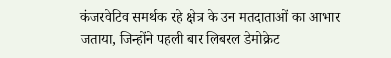कंजरवेटिव समर्थक रहे क्षेत्र के उन मतदाताओं का आभार जताया, जिन्होंने पहली बार लिबरल डेमोक्रेट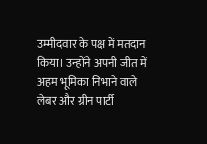उम्मीदवार के पक्ष में मतदान किया। उन्होंने अपनी जीत में अहम भूमिका निभाने वाले लेबर और ग्रीन पार्टी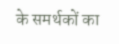के समर्थकों का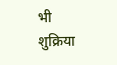भी शुक्रिया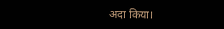अदा किया।